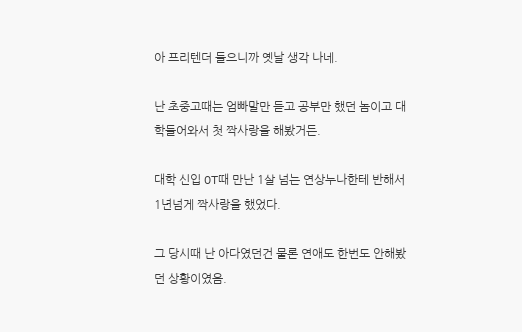아 프리텐더 들으니까 옛날 생각 나네.

난 초중고때는 엄빠말만 듣고 공부만 했던 놈이고 대학들어와서 첫 짝사랑을 해봤거든.

대학 신입 OT때 만난 1살 넘는 연상누나한테 반해서 1년넘게 짝사랑을 했었다.

그 당시때 난 아다였던건 물론 연애도 한번도 안해봤던 상황이였음.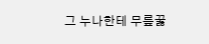그 누나한테 무릎꿇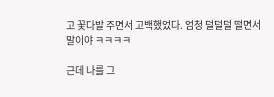고 꽃다발 주면서 고백했었다. 엄청 덜덜덜 떨면서 말이야 ㅋㅋㅋㅋ

근데 나를 그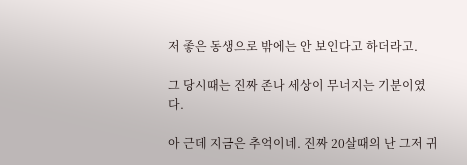저 좋은 동생으로 밖에는 안 보인다고 하더라고.

그 당시때는 진짜 존나 세상이 무너지는 기분이였다.

아 근데 지금은 추억이네. 진짜 20살때의 난 그저 귀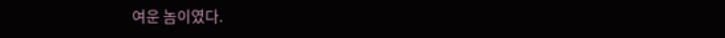여운 놈이였다.